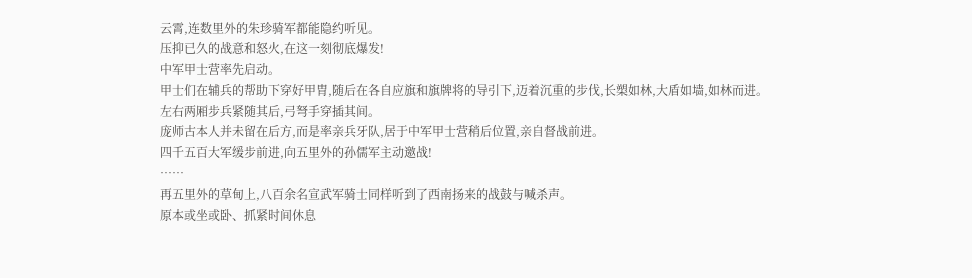云霄,连数里外的朱珍骑军都能隐约听见。
压抑已久的战意和怒火,在这一刻彻底爆发!
中军甲士营率先启动。
甲士们在辅兵的帮助下穿好甲胄,随后在各自应旗和旗牌将的导引下,迈着沉重的步伐,长槊如林,大盾如墙,如林而进。
左右两厢步兵紧随其后,弓弩手穿插其间。
庞师古本人并未留在后方,而是率亲兵牙队,居于中军甲士营稍后位置,亲自督战前进。
四千五百大军缓步前进,向五里外的孙儒军主动邀战!
……
再五里外的草甸上,八百余名宣武军骑士同样听到了西南扬来的战鼓与喊杀声。
原本或坐或卧、抓紧时间休息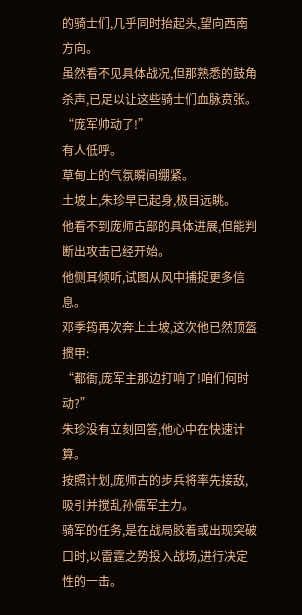的骑士们,几乎同时抬起头,望向西南方向。
虽然看不见具体战况,但那熟悉的鼓角杀声,已足以让这些骑士们血脉贲张。
“庞军帅动了!”
有人低呼。
草甸上的气氛瞬间绷紧。
土坡上,朱珍早已起身,极目远眺。
他看不到庞师古部的具体进展,但能判断出攻击已经开始。
他侧耳倾听,试图从风中捕捉更多信息。
邓季筠再次奔上土坡,这次他已然顶盔掼甲:
“都衙,庞军主那边打响了!咱们何时动?”
朱珍没有立刻回答,他心中在快速计算。
按照计划,庞师古的步兵将率先接敌,吸引并搅乱孙儒军主力。
骑军的任务,是在战局胶着或出现突破口时,以雷霆之势投入战场,进行决定性的一击。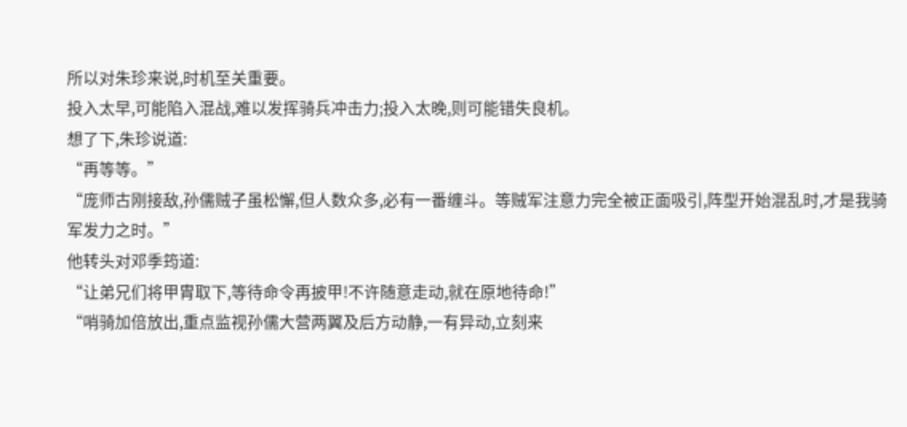所以对朱珍来说,时机至关重要。
投入太早,可能陷入混战,难以发挥骑兵冲击力;投入太晚,则可能错失良机。
想了下,朱珍说道:
“再等等。”
“庞师古刚接敌,孙儒贼子虽松懈,但人数众多,必有一番缠斗。等贼军注意力完全被正面吸引,阵型开始混乱时,才是我骑军发力之时。”
他转头对邓季筠道:
“让弟兄们将甲胄取下,等待命令再披甲!不许随意走动,就在原地待命!”
“哨骑加倍放出,重点监视孙儒大营两翼及后方动静,一有异动,立刻来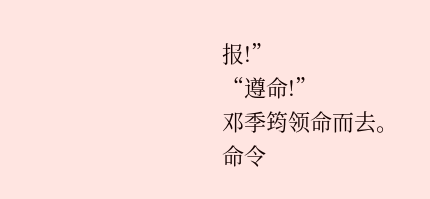报!”
“遵命!”
邓季筠领命而去。
命令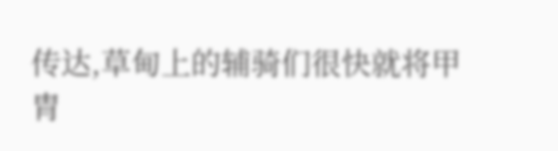传达,草甸上的辅骑们很快就将甲胄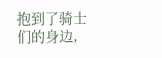抱到了骑士们的身边,